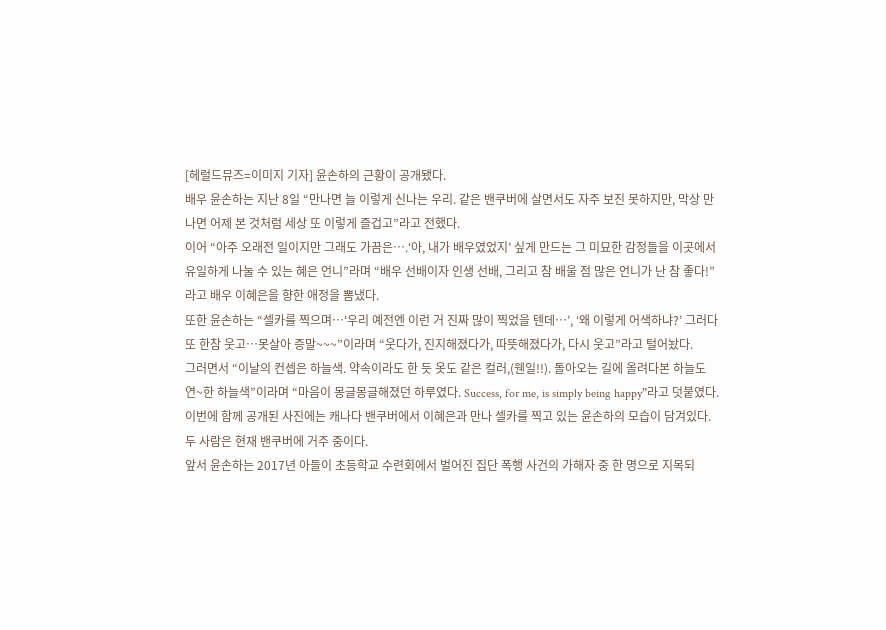[헤럴드뮤즈=이미지 기자] 윤손하의 근황이 공개됐다.
배우 윤손하는 지난 8일 “만나면 늘 이렇게 신나는 우리. 같은 밴쿠버에 살면서도 자주 보진 못하지만, 막상 만나면 어제 본 것처럼 세상 또 이렇게 즐겁고”라고 전했다.
이어 “아주 오래전 일이지만 그래도 가끔은….‘아, 내가 배우였었지’ 싶게 만드는 그 미묘한 감정들을 이곳에서 유일하게 나눌 수 있는 혜은 언니”라며 “배우 선배이자 인생 선배, 그리고 참 배울 점 많은 언니가 난 참 좋다!”라고 배우 이혜은을 향한 애정을 뽐냈다.
또한 윤손하는 “셀카를 찍으며…‘우리 예전엔 이런 거 진짜 많이 찍었을 텐데…’, ‘왜 이렇게 어색하냐?’ 그러다 또 한참 웃고…못살아 증말~~~”이라며 “웃다가, 진지해졌다가, 따뜻해졌다가, 다시 웃고”라고 털어놨다.
그러면서 “이날의 컨셉은 하늘색. 약속이라도 한 듯 옷도 같은 컬러,(웬일!!). 돌아오는 길에 올려다본 하늘도 연~한 하늘색”이라며 “마음이 몽글몽글해졌던 하루였다. Success, for me, is simply being happy”라고 덧붙였다.
이번에 함께 공개된 사진에는 캐나다 밴쿠버에서 이혜은과 만나 셀카를 찍고 있는 윤손하의 모습이 담겨있다. 두 사람은 현재 밴쿠버에 거주 중이다.
앞서 윤손하는 2017년 아들이 초등학교 수련회에서 벌어진 집단 폭행 사건의 가해자 중 한 명으로 지목되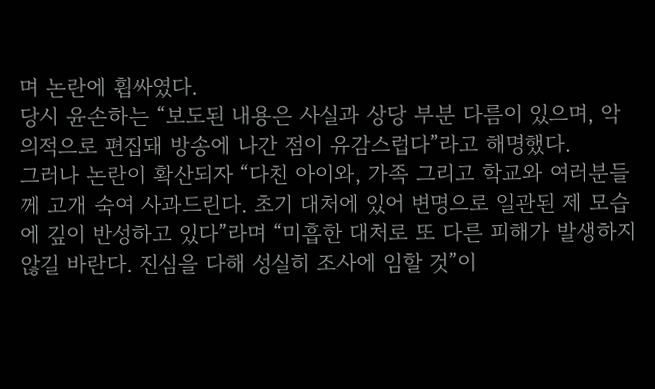며 논란에 휩싸였다.
당시 윤손하는 “보도된 내용은 사실과 상당 부분 다름이 있으며, 악의적으로 편집돼 방송에 나간 점이 유감스럽다”라고 해명했다.
그러나 논란이 확산되자 “다친 아이와, 가족 그리고 학교와 여러분들께 고개 숙여 사과드린다. 초기 대처에 있어 변명으로 일관된 제 모습에 깊이 반성하고 있다”라며 “미흡한 대처로 또 다른 피해가 발생하지 않길 바란다. 진심을 다해 성실히 조사에 임할 것”이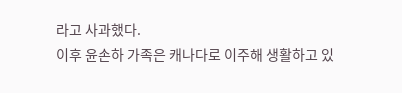라고 사과했다.
이후 윤손하 가족은 캐나다로 이주해 생활하고 있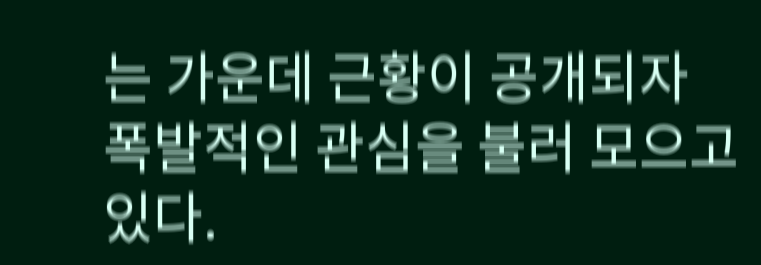는 가운데 근황이 공개되자 폭발적인 관심을 불러 모으고 있다.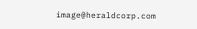image@heraldcorp.com